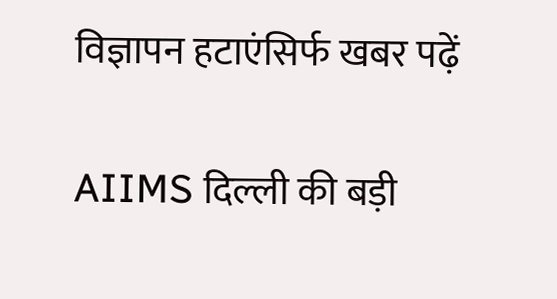विज्ञापन हटाएंसिर्फ खबर पढ़ें

AIIMS दिल्ली की बड़ी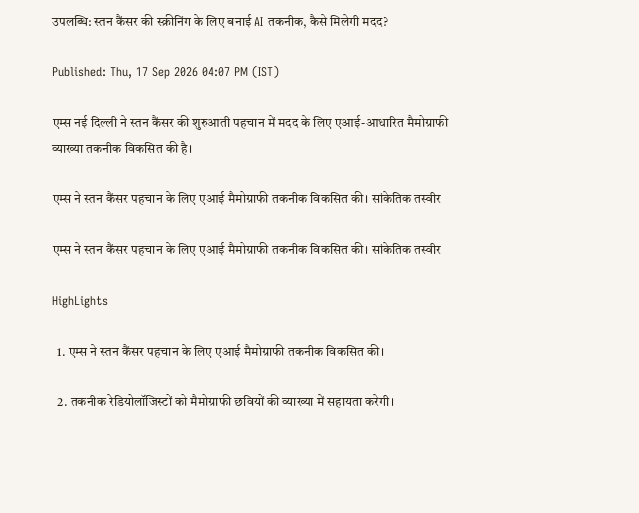उपलब्धि: स्तन कैंसर की स्क्रीनिंग के लिए बनाई AI तकनीक, कैसे मिलेगी मदद?

Published: Thu, 17 Sep 2026 04:07 PM (IST)

एम्स नई दिल्ली ने स्तन कैंसर की शुरुआती पहचान में मदद के लिए एआई-आधारित मैमोग्राफी व्याख्या तकनीक विकसित की है।

एम्स ने स्तन कैंसर पहचान के लिए एआई मैमोग्राफी तकनीक विकसित की। सांकेतिक तस्वीर

एम्स ने स्तन कैंसर पहचान के लिए एआई मैमोग्राफी तकनीक विकसित की। सांकेतिक तस्वीर

HighLights

  1. एम्स ने स्तन कैंसर पहचान के लिए एआई मैमोग्राफी तकनीक विकसित की।

  2. तकनीक रेडियोलॉजिस्टों को मैमोग्राफी छवियों की व्याख्या में सहायता करेगी।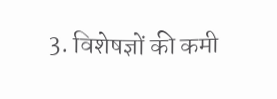3. विशेषज्ञों की कमी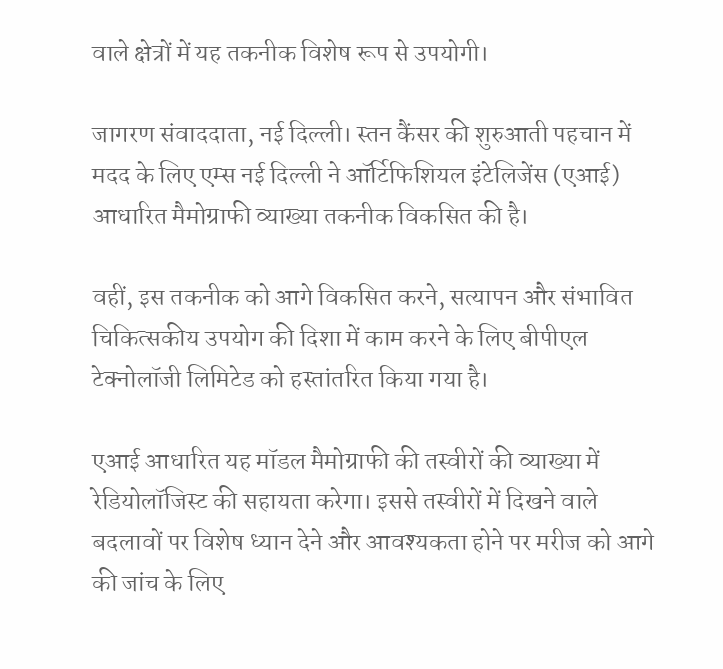वाले क्षेत्रों में यह तकनीक विशेष रूप से उपयोगी।

जागरण संवाददाता, नई दिल्ली। स्तन कैंसर की शुरुआती पहचान में मदद के लिए एम्स नई दिल्ली ने ऑर्टिफिशियल इंटेलिजेंस (एआई) आधारित मैमोग्राफी व्याख्या तकनीक विकसित की है।

वहीं, इस तकनीक को आगे विकसित करने, सत्यापन और संभावित चिकित्सकीय उपयोग की दिशा में काम करने के लिए बीपीएल टेक्नोलॉजी लिमिटेड को हस्तांतरित किया गया है।

एआई आधारित यह मॉडल मैमोग्राफी की तस्वीरों की व्याख्या में रेडियोलॉजिस्ट की सहायता करेगा। इससे तस्वीरों में दिखने वाले बदलावों पर विशेष ध्यान देने और आवश्यकता होने पर मरीज को आगे की जांच के लिए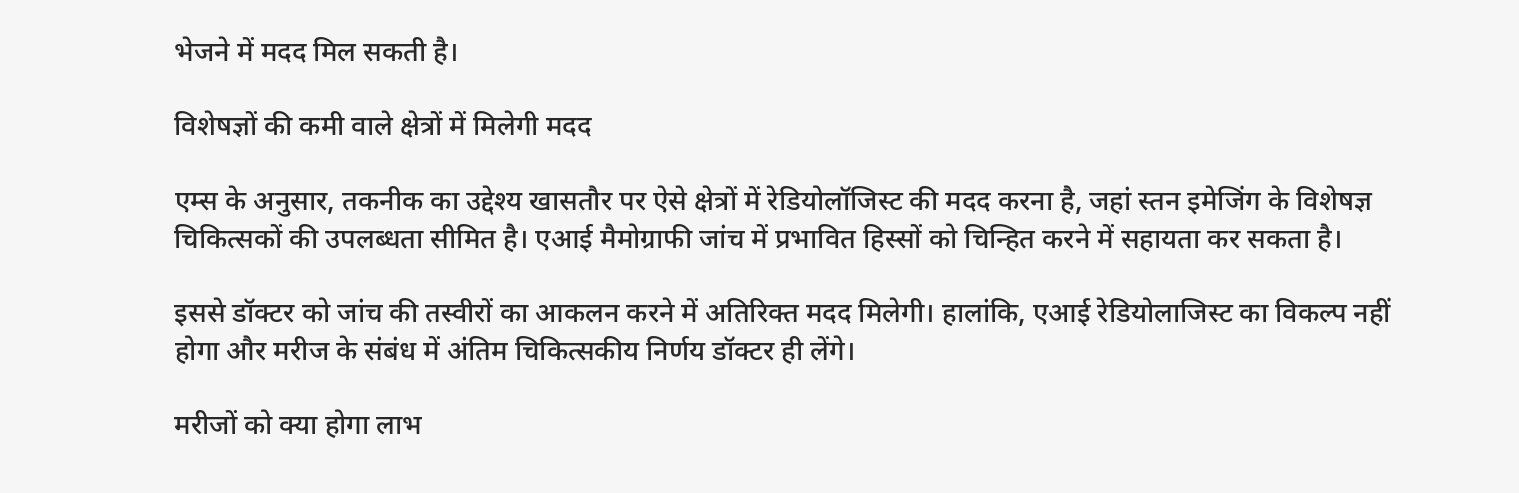भेजने में मदद मिल सकती है।

विशेषज्ञों की कमी वाले क्षेत्रों में मिलेगी मदद

एम्स के अनुसार, तकनीक का उद्देश्य खासतौर पर ऐसे क्षेत्रों में रेडियोलॉजिस्ट की मदद करना है, जहां स्तन इमेजिंग के विशेषज्ञ चिकित्सकों की उपलब्धता सीमित है। एआई मैमोग्राफी जांच में प्रभावित हिस्सों को चिन्हित करने में सहायता कर सकता है।

इससे डॉक्टर को जांच की तस्वीरों का आकलन करने में अतिरिक्त मदद मिलेगी। हालांकि, एआई रेडियोलाजिस्ट का विकल्प नहीं होगा और मरीज के संबंध में अंतिम चिकित्सकीय निर्णय डॉक्टर ही लेंगे।

मरीजों को क्या होगा लाभ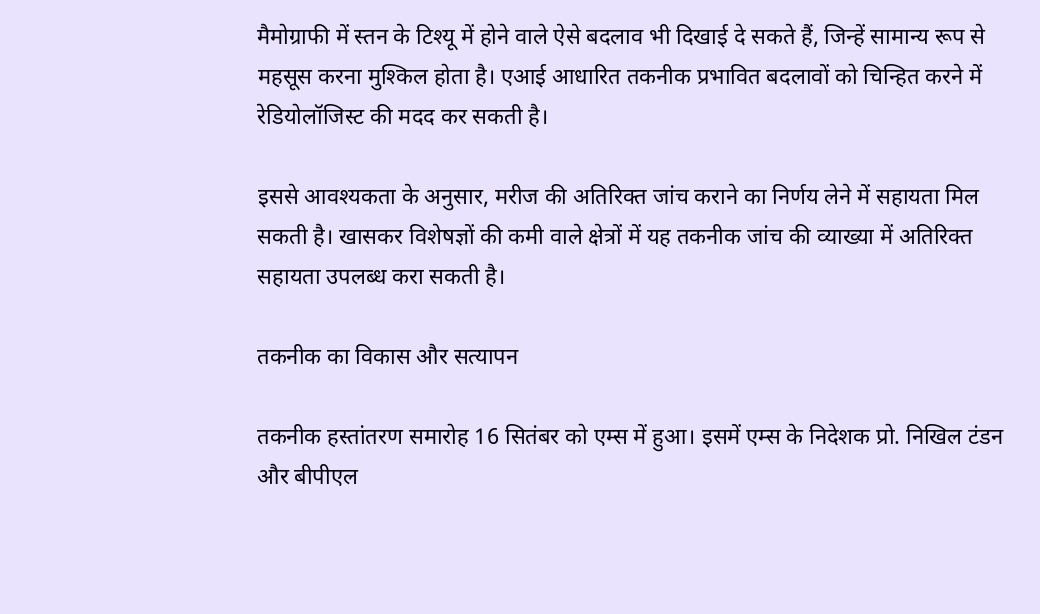मैमोग्राफी में स्तन के टिश्यू में होने वाले ऐसे बदलाव भी दिखाई दे सकते हैं, जिन्हें सामान्य रूप से महसूस करना मुश्किल होता है। एआई आधारित तकनीक प्रभावित बदलावों को चिन्हित करने में रेडियोलॉजिस्ट की मदद कर सकती है।

इससे आवश्यकता के अनुसार, मरीज की अतिरिक्त जांच कराने का निर्णय लेने में सहायता मिल सकती है। खासकर विशेषज्ञों की कमी वाले क्षेत्रों में यह तकनीक जांच की व्याख्या में अतिरिक्त सहायता उपलब्ध करा सकती है।

तकनीक का विकास और सत्यापन

तकनीक हस्तांतरण समारोह 16 सितंबर को एम्स में हुआ। इसमें एम्स के निदेशक प्रो. निखिल टंडन और बीपीएल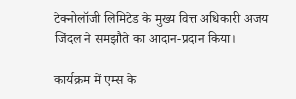टेक्नोलॉजी लिमिटेड के मुख्य वित्त अधिकारी अजय जिंदल ने समझौते का आदान-प्रदान किया।

कार्यक्रम में एम्स के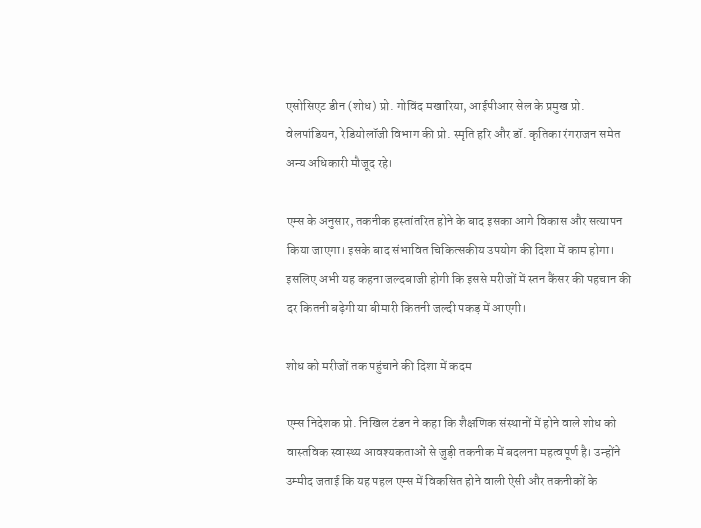एसोसिएट डीन (शोध) प्रो. गोविंद मखारिया, आईपीआर सेल के प्रमुख प्रो. वेलपांडियन, रेडियोलॉजी विभाग की प्रो. स्मृति हरि और डॉ. कृतिका रंगराजन समेत अन्य अधिकारी मौजूद रहे।

एम्स के अनुसार, तकनीक हस्तांतरित होने के बाद इसका आगे विकास और सत्यापन किया जाएगा। इसके बाद संभावित चिकित्सकीय उपयोग की दिशा में काम होगा। इसलिए अभी यह कहना जल्दबाजी होगी कि इससे मरीजों में स्तन कैंसर की पहचान की दर कितनी बढ़ेगी या बीमारी कितनी जल्दी पकड़ में आएगी।

शोध को मरीजों तक पहुंचाने की दिशा में कदम

एम्स निदेशक प्रो. निखिल टंडन ने कहा कि शैक्षणिक संस्थानों में होने वाले शोध को वास्तविक स्वास्थ्य आवश्यकताओं से जुड़ी तकनीक में बदलना महत्वपूर्ण है। उन्होंने उम्मीद जताई कि यह पहल एम्स में विकसित होने वाली ऐसी और तकनीकों के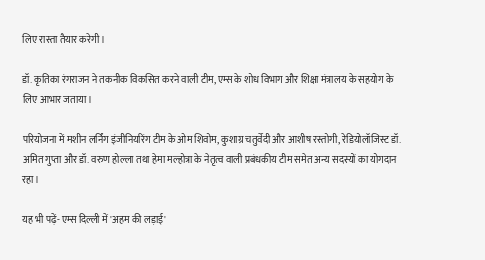लिए रास्ता तैयार करेगी।

डॉ. कृतिका रंगराजन ने तकनीक विकसित करने वाली टीम, एम्स के शोध विभाग और शिक्षा मंत्रालय के सहयोग के लिए आभार जताया।

परियोजना में मशीन लर्निंग इंजीनियरिंग टीम के ओम शिवोम, कुशाग्र चतुर्वेदी और आशीष रस्तोगी, रेडियोलॉजिस्ट डॉ. अमित गुप्ता और डॉ. वरुण होल्ला तथा हेमा मल्होत्रा के नेतृत्व वाली प्रबंधकीय टीम समेत अन्य सदस्यों का योगदान रहा।

यह भी पढ़ें- एम्स दिल्ली में 'अहम की लड़ाई'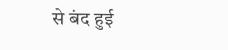से बंद हुई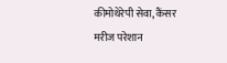कीमोथेरेपी सेवा, कैंसर मरीज परेशान